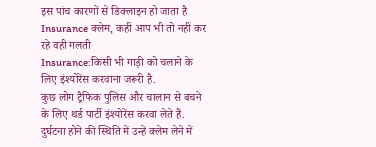इस पांच कारणों से डिक्लाइन हो जाता है Insurance क्लेम, कहीं आप भी तो नहीं कर रहे वही गलती
Insurance:किसी भी गाड़ी को चलाने के लिए इंश्योरेंस करवाना जरूरी है.
कुछ लोग ट्रैफिक पुलिस और चालान से बचने के लिए थर्ड पार्टी इंश्योरेंस करवा लेते हैं.
दुर्घटना होने की स्थिति में उन्हें क्लेम लेने में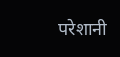परेशानी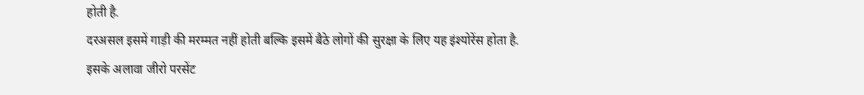होती है.
दरअसल इसमें गाड़ी की मरम्मत नहीं होती बल्कि इसमें बैठे लोगों की सुरक्षा के लिए यह इंश्योरेंस होता है.
इसके अलावा जीरो परसेंट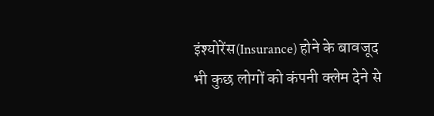इंश्योरेंस(Insurance) होने के बावजूद
भी कुछ लोगों को कंपनी क्लेम देने से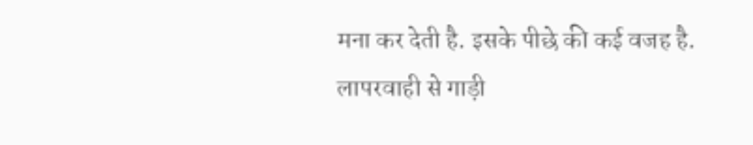मना कर देती है. इसके पीछे की कई वजह है.
लापरवाही से गाड़ी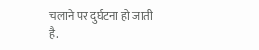चलाने पर दुर्घटना हो जाती है.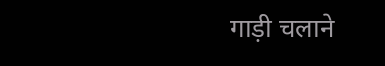गाड़ी चलाने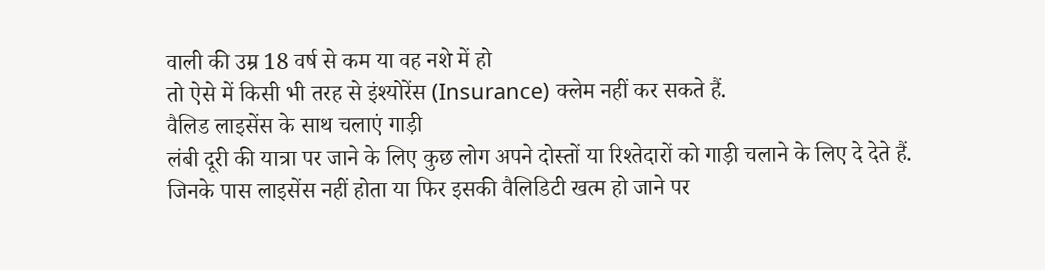वाली की उम्र 18 वर्ष से कम या वह नशे में हो
तो ऐसे में किसी भी तरह से इंश्योरेंस (Insurance) क्लेम नहीं कर सकते हैं.
वैलिड लाइसेंस के साथ चलाएं गाड़ी
लंबी दूरी की यात्रा पर जाने के लिए कुछ लोग अपने दोस्तों या रिश्तेदारों को गाड़ी चलाने के लिए दे देते हैं.
जिनके पास लाइसेंस नहीं होता या फिर इसकी वैलिडिटी खत्म हो जाने पर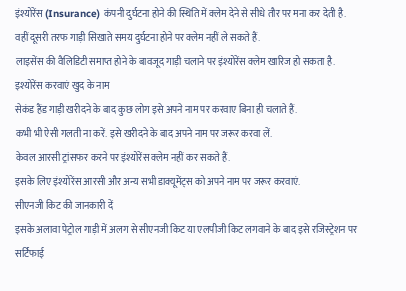इंश्योरेंस (Insurance) कंपनी दुर्घटना होने की स्थिति में क्लेम देने से सीधे तौर पर मना कर देती है.
वहीं दूसरी तरफ गाड़ी सिखाते समय दुर्घटना होने पर क्लेम नहीं ले सकते हैं.
लाइसेंस की वैलिडिटी समाप्त होने के बावजूद गाड़ी चलाने पर इंश्योरेंस क्लेम खारिज हो सकता है.
इश्योरेंस करवाएं खुद के नाम
सेकंड हैंड गाड़ी खरीदने के बाद कुछ लोग इसे अपने नाम पर करवाए बिना ही चलाते हैं.
कभी भी ऐसी गलती ना करें. इसे खरीदने के बाद अपने नाम पर जरूर करवा लें.
केवल आरसी ट्रांसफर करने पर इंश्योरेंस क्लेम नहीं कर सकते हैं.
इसके लिए इंश्योरेंस आरसी और अन्य सभी डाक्यूमेंट्स को अपने नाम पर जरूर करवाएं.
सीएनजी किट की जानकारी दें
इसके अलावा पेट्रोल गाड़ी में अलग से सीएनजी किट या एलपीजी किट लगवाने के बाद इसे रजिस्ट्रेशन पर
सर्टिफाई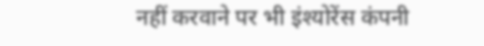नहीं करवाने पर भी इंश्योरेंस कंपनी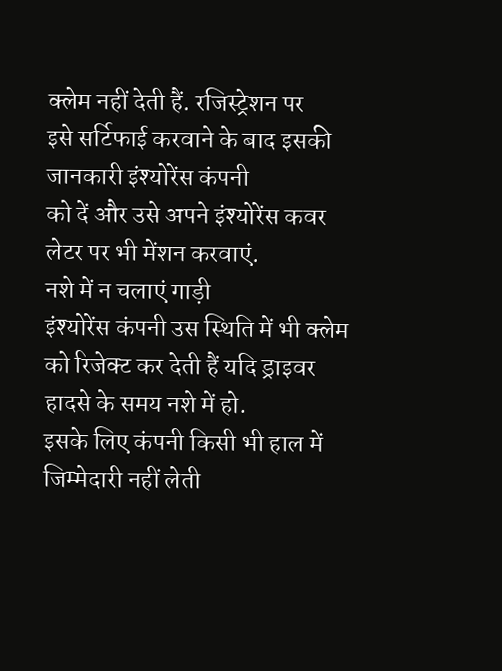क्लेम नहीं देती हैं. रजिस्ट्रेशन पर
इसे सर्टिफाई करवाने के बाद इसकी जानकारी इंश्योरेंस कंपनी
को दें और उसे अपने इंश्योरेंस कवर लेटर पर भी मेंशन करवाएं.
नशे में न चलाएं गाड़ी
इंश्योरेंस कंपनी उस स्थिति में भी क्लेम को रिजेक्ट कर देती हैं यदि ड्राइवर हादसे के समय नशे में हो.
इसके लिए कंपनी किसी भी हाल में जिम्मेदारी नहीं लेती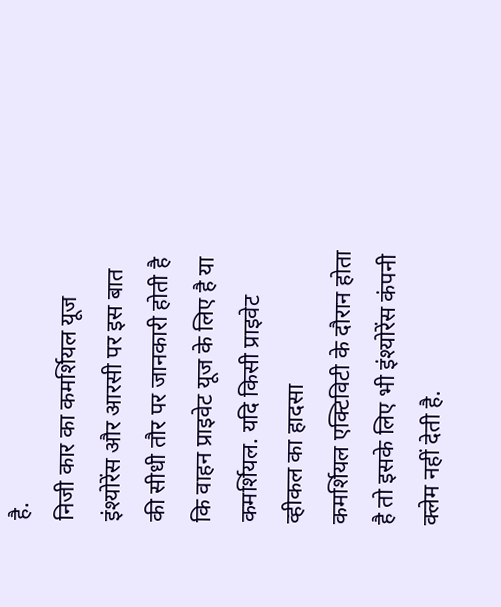है.
निजी कार का कमर्शियल यूज
इंश्योरेंस और आरसी पर इस बात की सीधी तौर पर जानकारी होती है
कि वाहन प्राइवेट यूज के लिए है या कमर्शियल. यदि किसी प्राइवेट व्हीकल का हादसा
कमर्शियल एक्टिविटी के दौरान होता है तो इसके लिए भी इंश्योरेंस कंपनी क्लेम नहीं देती है.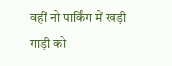वहीं नो पार्किंग में खड़ी गाड़ी को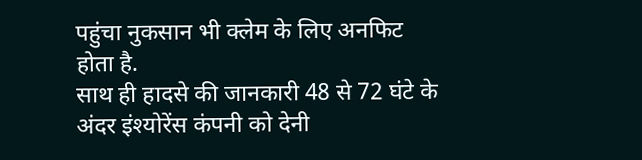पहुंचा नुकसान भी क्लेम के लिए अनफिट होता है.
साथ ही हादसे की जानकारी 48 से 72 घंटे के अंदर इंश्योरेंस कंपनी को देनी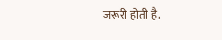जरूरी होती है.